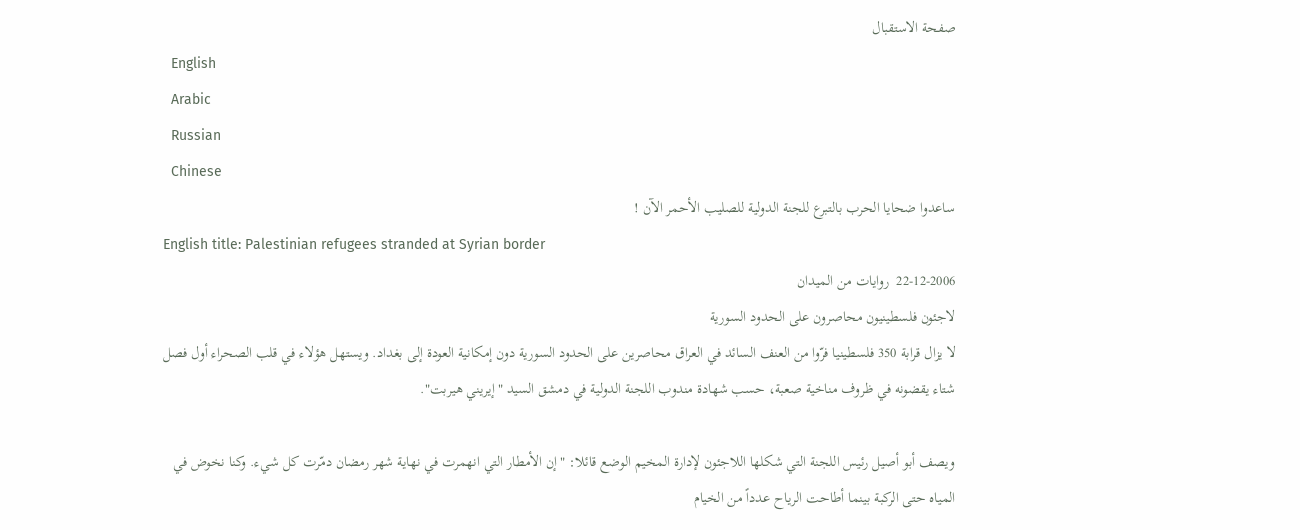صفحة الاستقبال
  English
  Arabic
  Russian
  Chinese
ساعدوا ضحايا الحرب بالتبرع للجنة الدولية للصليب الأحمر الآن !
English title: Palestinian refugees stranded at Syrian border
22-12-2006  روايات من الميدان
لاجئون فلسطينيون محاصرون على الحدود السورية
لا يزال قرابة 350 فلسطينيا فرّوا من العنف السائد في العراق محاصرين على الحدود السورية دون إمكانية العودة إلى بغداد. ويستهل هؤلاء في قلب الصحراء أول فصل شتاء يقضونه في ظروف مناخية صعبة، حسب شهادة مندوب اللجنة الدولية في دمشق السيد "إيريني هيربت".

ويصف أبو أصيل رئيس اللجنة التي شكلها اللاجئون لإدارة المخيم الوضع قائلا: "إن الأمطار التي انهمرت في نهاية شهر رمضان دمّرت كل شيء. وكنا نخوض في المياه حتى الركبة بينما أطاحت الرياح عدداً من الخيام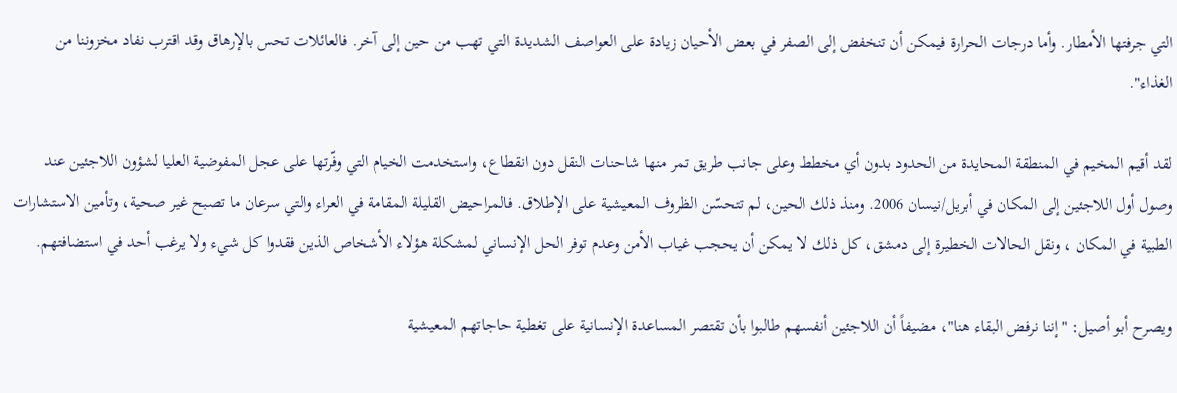التي جرفتها الأمطار. وأما درجات الحرارة فيمكن أن تنخفض إلى الصفر في بعض الأحيان زيادة على العواصف الشديدة التي تهب من حين إلى آخر. فالعائلات تحس بالإرهاق وقد اقترب نفاد مخزوننا من الغذاء".

لقد أقيم المخيم في المنطقة المحايدة من الحدود بدون أي مخطط وعلى جانب طريق تمر منها شاحنات النقل دون انقطاع، واستخدمت الخيام التي وفّرتها على عجل المفوضية العليا لشؤون اللاجئين عند وصول أول اللاجئين إلى المكان في أبريل/نيسان 2006. ومنذ ذلك الحين، لم تتحسّن الظروف المعيشية على الإطلاق. فالمراحيض القليلة المقامة في العراء والتي سرعان ما تصبح غير صحية، وتأمين الاستشارات الطبية في المكان ، ونقل الحالات الخطيرة إلى دمشق، كل ذلك لا يمكن أن يحجب غياب الأمن وعدم توفر الحل الإنساني لمشكلة هؤلاء الأشخاص الذين فقدوا كل شيء ولا يرغب أحد في استضافتهم.

ويصرح أبو أصيل: "إننا نرفض البقاء هنا"، مضيفاً أن اللاجئين أنفسهم طالبوا بأن تقتصر المساعدة الإنسانية على تغطية حاجاتهم المعيشية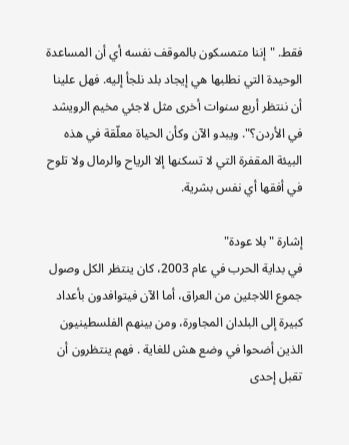فقط. "إننا متمسكون بالموقف نفسه أي أن المساعدة الوحيدة التي نطلبها هي إيجاد بلد نلجأ إليه. فهل علينا أن ننتظر أربع سنوات أخرى مثل لاجئي مخيم الرويشد في الأردن؟". ويبدو الآن وكأن الحياة معلّقة في هذه البيئة المقفرة التي لا تسكنها إلا الرياح والرمال ولا تلوح في أفقها أي نفس بشرية.

إشارة "بلا عودة"
في بداية الحرب في عام 2003، كان ينتظر الكل وصول جموع اللاجئين من العراق، أما الآن فيتوافدون بأعداد كبيرة إلى البلدان المجاورة، ومن بينهم الفلسطينيون الذين أضحوا في وضع هش للغاية . فهم ينتظرون أن تقبل إحدى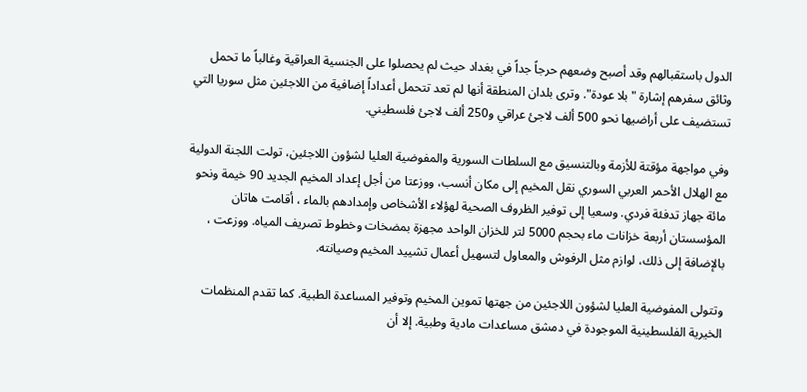الدول باستقبالهم وقد أصبح وضعهم حرجاً جداً في بغداد حيث لم يحصلوا على الجنسية العراقية وغالباً ما تحمل وثائق سفرهم إشارة "بلا عودة". وترى بلدان المنطقة أنها لم تعد تتحمل أعداداً إضافية من اللاجئين مثل سوريا التي تستضيف على أراضيها نحو 500 ألف لاجئ عراقي و250 ألف لاجئ فلسطيني.

وفي مواجهة مؤقتة للأزمة وبالتنسيق مع السلطات السورية والمفوضية العليا لشؤون اللاجئين، تولت اللجنة الدولية مع الهلال الأحمر العربي السوري نقل المخيم إلى مكان أنسب، ووزعتا من أجل إعداد المخيم الجديد 90 خيمة ونحو مائة جهاز تدفئة فردي. وسعيا إلى توفير الظروف الصحية لهؤلاء الأشخاص وإمدادهم بالماء ، أقامت هاتان المؤسستان أربعة خزانات ماء بحجم 5000 لتر للخزان الواحد مجهزة بمضخات وخطوط تصريف المياه. ووزعت ، بالإضافة إلى ذلك، لوازم مثل الرفوش والمعاول لتسهيل أعمال تشييد المخيم وصيانته.

وتتولى المفوضية العليا لشؤون اللاجئين من جهتها تموين المخيم وتوفير المساعدة الطبية. كما تقدم المنظمات الخيرية الفلسطينية الموجودة في دمشق مساعدات مادية وطبية. إلا أن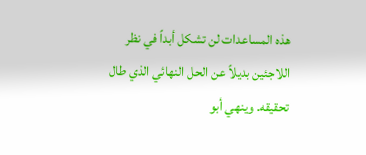هذه المساعدات لن تشكل أبداً في نظر اللاجئين بديلاً عن الحل النهائي الذي طال تحقيقه. وينهي أبو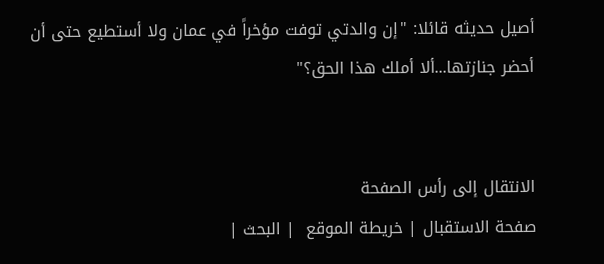أصيل حديثه قائلا: "إن والدتي توفت مؤخراً في عمان ولا أستطيع حتى أن أحضر جنازتها...ألا أملك هذا الحق؟"


الانتقال إلى رأس الصفحة
صفحة الاستقبال | خريطة الموقع  | البحث |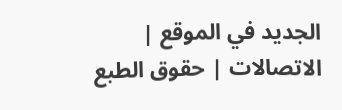الجديد في الموقع | الاتصالات | حقوق الطبع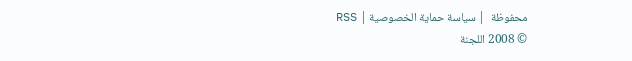محفوظة  | سياسة حماية الخصوصية | RSS
© 2008 اللجنة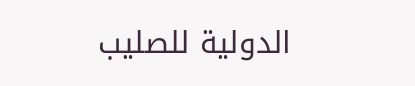الدولية للصليب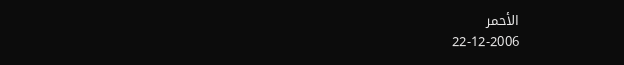الأحمر
22-12-2006